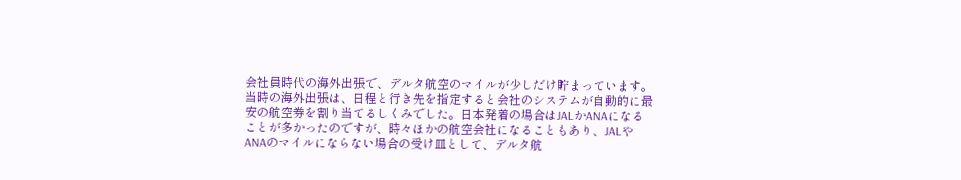会社員時代の海外出張で、デルタ航空のマイルが少しだけ貯まっています。
当時の海外出張は、日程と行き先を指定すると会社のシステムが自動的に最安の航空券を割り当てるしくみでした。日本発着の場合はJALかANAになることが多かったのですが、時々ほかの航空会社になることもあり、JALやANAのマイルにならない場合の受け皿として、デルタ航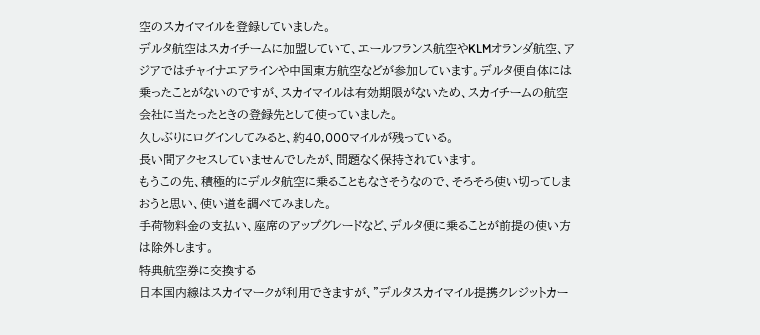空のスカイマイルを登録していました。
デルタ航空はスカイチームに加盟していて、エールフランス航空やKLMオランダ航空、アジアではチャイナエアラインや中国東方航空などが参加しています。デルタ便自体には乗ったことがないのですが、スカイマイルは有効期限がないため、スカイチームの航空会社に当たったときの登録先として使っていました。
久しぶりにログインしてみると、約40,000マイルが残っている。
長い間アクセスしていませんでしたが、問題なく保持されています。
もうこの先、積極的にデルタ航空に乗ることもなさそうなので、そろそろ使い切ってしまおうと思い、使い道を調べてみました。
手荷物料金の支払い、座席のアップグレードなど、デルタ便に乗ることが前提の使い方は除外します。
特典航空券に交換する
日本国内線はスカイマークが利用できますが、”デルタスカイマイル提携クレジットカー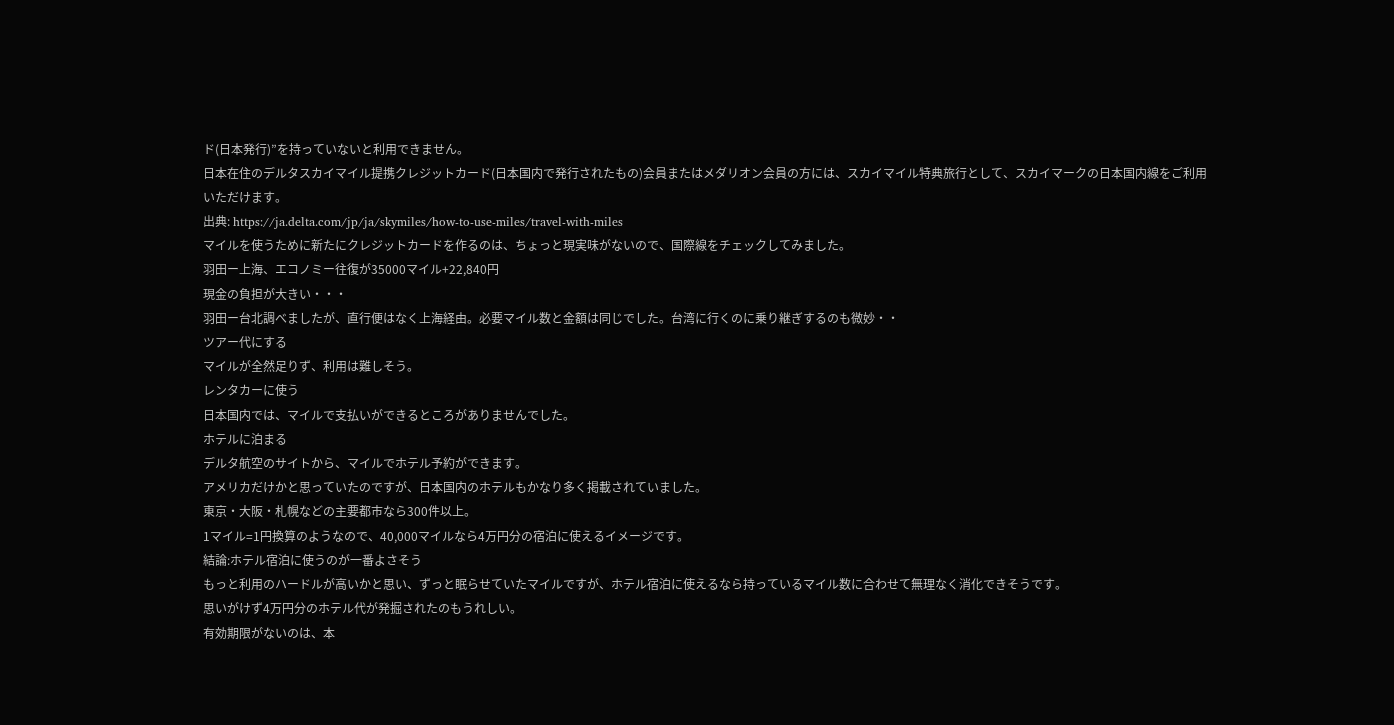ド(日本発行)”を持っていないと利用できません。
日本在住のデルタスカイマイル提携クレジットカード(日本国内で発行されたもの)会員またはメダリオン会員の方には、スカイマイル特典旅行として、スカイマークの日本国内線をご利用いただけます。
出典: https://ja.delta.com/jp/ja/skymiles/how-to-use-miles/travel-with-miles
マイルを使うために新たにクレジットカードを作るのは、ちょっと現実味がないので、国際線をチェックしてみました。
羽田ー上海、エコノミー往復が35000マイル+22,840円
現金の負担が大きい・・・
羽田ー台北調べましたが、直行便はなく上海経由。必要マイル数と金額は同じでした。台湾に行くのに乗り継ぎするのも微妙・・
ツアー代にする
マイルが全然足りず、利用は難しそう。
レンタカーに使う
日本国内では、マイルで支払いができるところがありませんでした。
ホテルに泊まる
デルタ航空のサイトから、マイルでホテル予約ができます。
アメリカだけかと思っていたのですが、日本国内のホテルもかなり多く掲載されていました。
東京・大阪・札幌などの主要都市なら300件以上。
1マイル=1円換算のようなので、40,000マイルなら4万円分の宿泊に使えるイメージです。
結論:ホテル宿泊に使うのが一番よさそう
もっと利用のハードルが高いかと思い、ずっと眠らせていたマイルですが、ホテル宿泊に使えるなら持っているマイル数に合わせて無理なく消化できそうです。
思いがけず4万円分のホテル代が発掘されたのもうれしい。
有効期限がないのは、本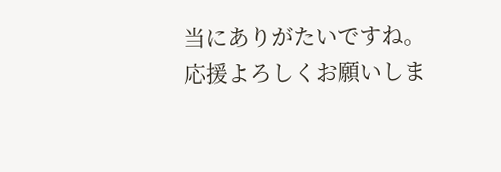当にありがたいですね。
応援よろしくお願いしま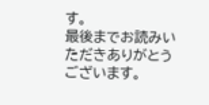す。
最後までお読みいただきありがとうございます。